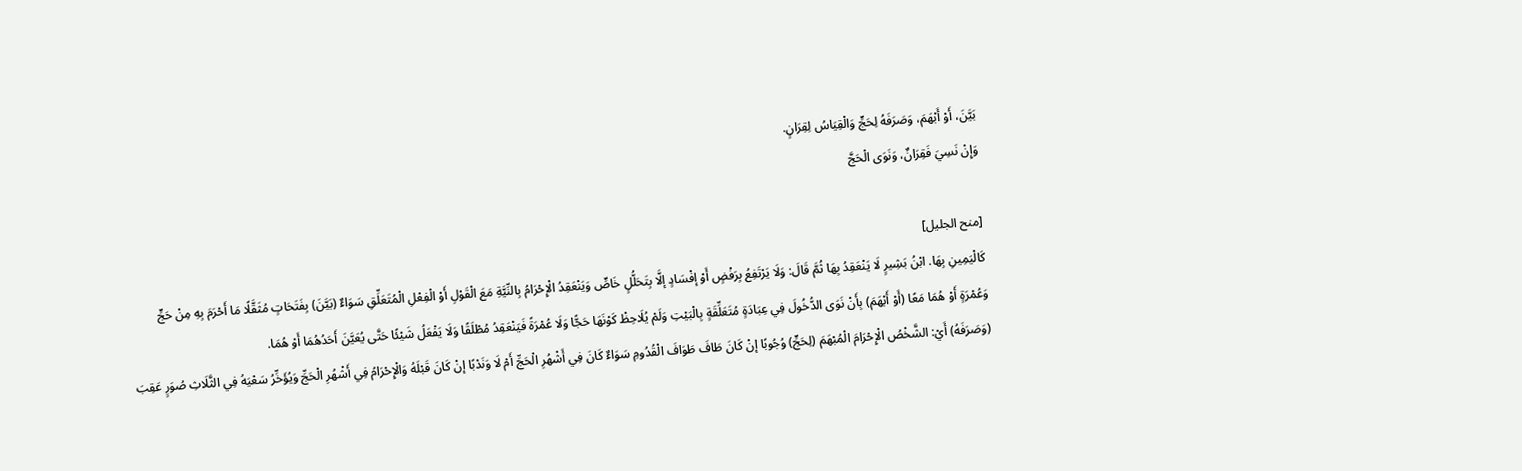بَيَّنَ، أَوْ أَبْهَمَ، وَصَرَفَهُ لِحَجٍّ وَالْقِيَاسُ لِقِرَانٍ.
وَإِنْ نَسِيَ فَقِرَانٌ، وَنَوَى الْحَجَّ

[منح الجليل]
كَالْيَمِينِ بِهَا. ابْنُ بَشِيرٍ لَا يَنْعَقِدُ بِهَا ثُمَّ قَالَ: وَلَا يَرْتَفِعُ بِرَفْضٍ أَوْ إفْسَادٍ إلَّا بِتَحَلُّلٍ خَاصٍّ وَيَنْعَقِدُ الْإِحْرَامُ بِالنِّيَّةِ مَعَ الْقَوْلِ أَوْ الْفِعْلِ الْمُتَعَلِّقِ سَوَاءٌ (بَيَّنَ) بِفَتَحَاتٍ مُثَقَّلًا مَا أَحْرَمَ بِهِ مِنْ حَجٍّ وَعُمْرَةٍ أَوْ هُمَا مَعًا (أَوْ أَبْهَمَ) بِأَنْ نَوَى الدُّخُولَ فِي عِبَادَةٍ مُتَعَلِّقَةٍ بِالْبَيْتِ وَلَمْ يُلَاحِظْ كَوْنَهَا حَجًّا وَلَا عُمْرَةً فَيَنْعَقِدُ مُطْلَقًا وَلَا يَفْعَلُ شَيْئًا حَتَّى يُعَيَّنَ أَحَدُهُمَا أَوْ هُمَا.
(وَصَرَفَهُ) أَيْ: الشَّخْصُ الْإِحْرَامَ الْمُبْهَمَ (لِحَجٍّ) وُجُوبًا إنْ كَانَ طَافَ طَوَافَ الْقُدُومِ سَوَاءٌ كَانَ فِي أَشْهُرِ الْحَجِّ أَمْ لَا وَنَدْبًا إنْ كَانَ قَبْلَهُ وَالْإِحْرَامُ فِي أَشْهُرِ الْحَجِّ وَيُؤَخِّرُ سَعْيَهُ فِي الثَّلَاثِ صُوَرٍ عَقِبَ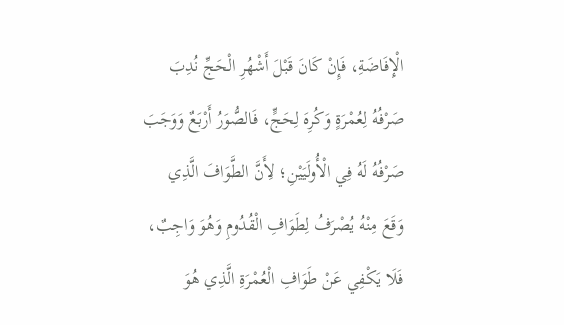الْإِفَاضَةِ، فَإِنْ كَانَ قَبْلَ أَشْهُرِ الْحَجِّ نُدِبَ صَرْفُهُ لِعُمْرَةٍ وَكُرِهَ لِحَجٍّ، فَالصُّوَرُ أَرْبَعٌ وَوَجَبَ صَرْفُهُ لَهُ فِي الْأُولَيَيْنِ؛ لِأَنَّ الطَّوَافَ الَّذِي وَقَعَ مِنْهُ يُصْرَفُ لِطَوَافِ الْقُدُومِ وَهُوَ وَاجِبٌ، فَلَا يَكْفِي عَنْ طَوَافِ الْعُمْرَةِ الَّذِي هُوَ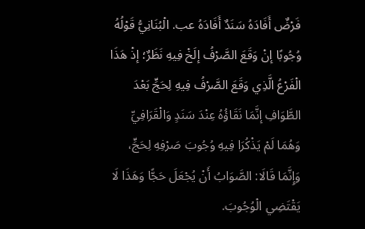فَرْضٌ أَفَادَهُ سَنَدٌ أَفَادَهُ عب. الْبُنَانِيُّ قَوْلُهُ وُجُوبًا إنْ وَقَعَ الصَّرْفُ إلَخْ فِيهِ نَظَرٌ؛ إذْ هَذَا الْفَرْعُ الَّذِي وَقَعَ الصَّرْفُ فِيهِ لِحَجٍّ بَعْدَ الطَّوَافِ إنَّمَا نَقَاؤُهُ عِنْدَ سَنَدٍ وَالْقَرَافِيِّ وَهُمَا لَمْ يَذْكُرَا فِيهِ وُجُوبَ صَرْفِهِ لِحَجٍّ، وَإِنَّمَا قَالَا: الصَّوَابُ أَنْ يُجْعَلَ حَجًّا وَهَذَا لَا يَقْتَضِي الْوُجُوبَ.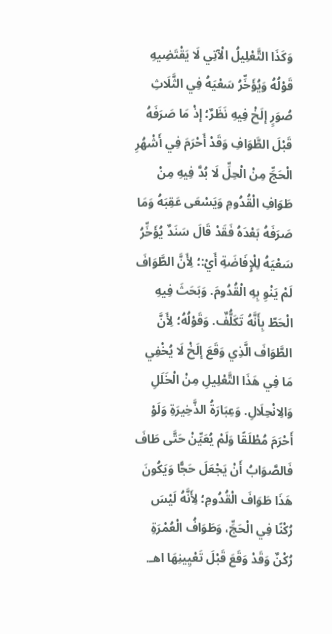وَكَذَا التَّعْلِيلُ الْآتِي لَا يَقْتَضِيهِ قَوْلُهُ وَيُؤَخِّرُ سَعْيَهُ فِي الثَّلَاثِ صُوَرٍ إلَخْ فِيهِ نَظَرٌ؛ إذْ مَا صَرَفَهُ قَبْلَ الطَّوَافِ وَقَدْ أَحْرَمَ فِي أَشْهُرِ الْحَجِّ مِنْ الْحِلِّ لَا بُدَّ فِيهِ مِنْ طَوَافِ الْقُدُومِ وَيَسْعَى عَقِبَهُ وَمَا صَرَفَهُ بَعْدَهُ فَقَدْ قَالَ سَنَدٌ يُؤَخِّرُ سَعْيَهُ لِلْإِفَاضَةِ أَيْ:؛ لِأَنَّ الطَّوَافَ لَمْ يَنْوِ بِهِ الْقُدُومَ. وَبَحَثَ فِيهِ الْحَطّ بِأَنَّهُ تَكَلُّفٌ. وَقَوْلُهُ؛ لِأَنَّ الطَّوَافَ الَّذِي وَقَعَ إلَخْ لَا يُخْفِي مَا فِي هَذَا التَّعْلِيلِ مِنْ الْخَلَلِ وَالِانْحِلَالِ. وَعِبَارَةُ الذَّخِيرَةِ وَلَوْ أَحْرَمَ مُطْلَقًا وَلَمْ يُعَيِّنْ حَتَّى طَافَ فَالصَّوَابُ أَنْ يَجْعَلَ حَجًّا وَيَكُونَ هَذَا طَوَافَ الْقُدُومِ؛ لِأَنَّهُ لَيْسَ رُكْنًا فِي الْحَجِّ، وَطَوَافُ الْعُمْرَةِ رُكْنٌ وَقَدْ وَقَعَ قَبْلَ تَعْيِينِهَا اهـ.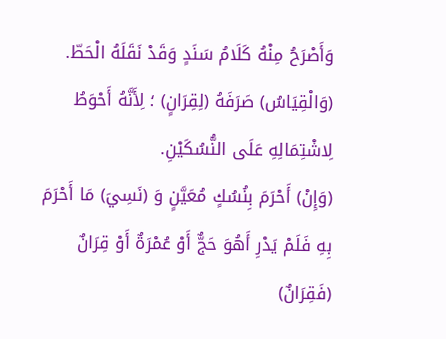وَأَصْرَحُ مِنْهُ كَلَامُ سَنَدٍ وَقَدْ نَقَلَهُ الْحَطّ.
(وَالْقِيَاسُ) صَرَفَهُ (لِقِرَانٍ) ؛ لِأَنَّهُ أَحْوَطُ لِاشْتِمَالِهِ عَلَى النُّسُكَيْنِ.
(وَإِنْ) أَحْرَمَ بِنُسُكٍ مُعَيَّنٍ وَ (نَسِيَ) مَا أَحْرَمَ بِهِ فَلَمْ يَدْرِ أَهُوَ حَجٌّ أَوْ عُمْرَةٌ أَوْ قِرَانٌ (فَقِرَانٌ)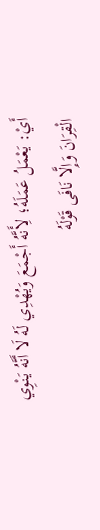أَيْ: يَعْمَلُ عَمَلَهُ؛ لِأَنَّهُ أَجْمَعَ وَيُهْدِي لَهُ لَا أَنَّهُ يَنْوِي الْقِرَانَ وَإِلَّا نَافَى قَوْلَهُ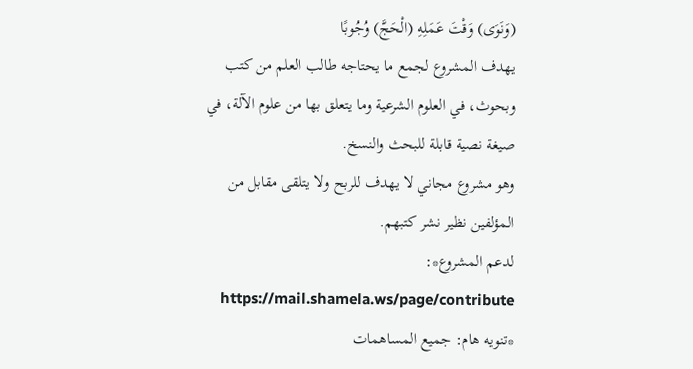(وَنَوَى) وَقْتَ عَمَلِهِ (الْحَجَّ) وُجُوبًا
يهدف المشروع لجمع ما يحتاجه طالب العلم من كتب وبحوث، في العلوم الشرعية وما يتعلق بها من علوم الآلة، في صيغة نصية قابلة للبحث والنسخ.
وهو مشروع مجاني لا يهدف للربح ولا يتلقى مقابل من المؤلفين نظير نشر كتبهم.
لدعم المشروع*: https://mail.shamela.ws/page/contribute
*تنويه هام: جميع المساهمات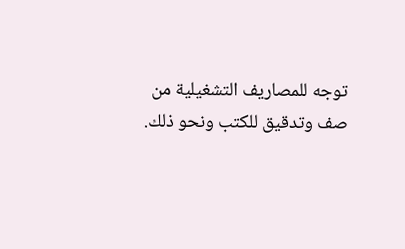توجه للمصاريف التشغيلية من صف وتدقيق للكتب ونحو ذلك.